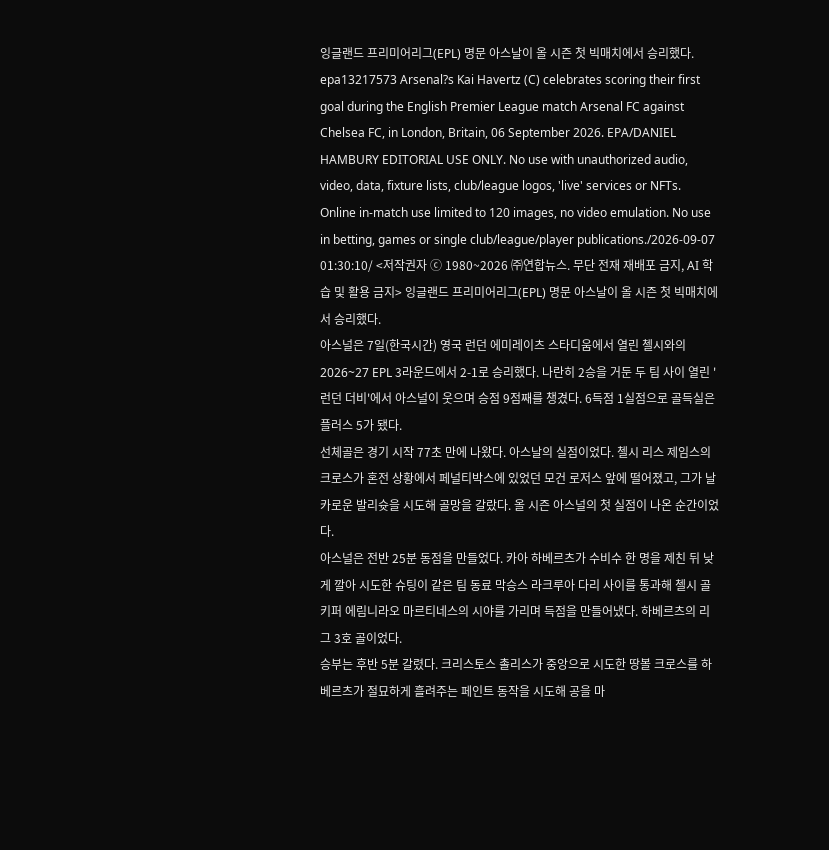잉글랜드 프리미어리그(EPL) 명문 아스날이 올 시즌 첫 빅매치에서 승리했다. epa13217573 Arsenal?s Kai Havertz (C) celebrates scoring their first goal during the English Premier League match Arsenal FC against Chelsea FC, in London, Britain, 06 September 2026. EPA/DANIEL HAMBURY EDITORIAL USE ONLY. No use with unauthorized audio, video, data, fixture lists, club/league logos, 'live' services or NFTs. Online in-match use limited to 120 images, no video emulation. No use in betting, games or single club/league/player publications./2026-09-07 01:30:10/ <저작권자 ⓒ 1980~2026 ㈜연합뉴스. 무단 전재 재배포 금지, AI 학습 및 활용 금지> 잉글랜드 프리미어리그(EPL) 명문 아스날이 올 시즌 첫 빅매치에서 승리했다.
아스널은 7일(한국시간) 영국 런던 에미레이츠 스타디움에서 열린 첼시와의 2026~27 EPL 3라운드에서 2-1로 승리했다. 나란히 2승을 거둔 두 팀 사이 열린 '런던 더비'에서 아스널이 웃으며 승점 9점째를 챙겼다. 6득점 1실점으로 골득실은 플러스 5가 됐다.
선체골은 경기 시작 77초 만에 나왔다. 아스날의 실점이었다. 첼시 리스 제임스의 크로스가 혼전 상황에서 페널티박스에 있었던 모건 로저스 앞에 떨어졌고, 그가 날카로운 발리슛을 시도해 골망을 갈랐다. 올 시즌 아스널의 첫 실점이 나온 순간이었다.
아스널은 전반 25분 동점을 만들었다. 카아 하베르츠가 수비수 한 명을 제친 뒤 낮게 깔아 시도한 슈팅이 같은 팀 동료 막승스 라크루아 다리 사이를 통과해 첼시 골키퍼 에림니라오 마르티네스의 시야를 가리며 득점을 만들어냈다. 하베르츠의 리그 3호 골이었다.
승부는 후반 5분 갈렸다. 크리스토스 촐리스가 중앙으로 시도한 땅볼 크로스를 하베르츠가 절묘하게 흘려주는 페인트 동작을 시도해 공을 마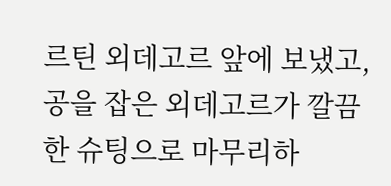르틴 외데고르 앞에 보냈고, 공을 잡은 외데고르가 깔끔한 슈팅으로 마무리하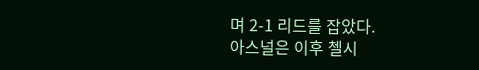며 2-1 리드를 잡았다.
아스널은 이후 첼시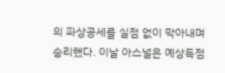의 파상공세를 실점 없이 막아내며 승리했다. 이날 아스널은 예상득점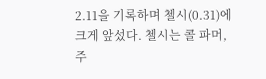2.11을 기록하며 첼시(0.31)에 크게 앞섰다. 첼시는 콜 파머, 주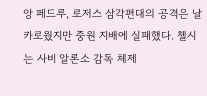앙 페드루, 로저스 삼각편대의 공격은 날카로웠지만 중원 지배에 실패했다. 첼시는 사비 알론소 감독 체제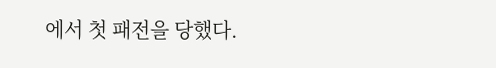에서 첫 패전을 당했다.